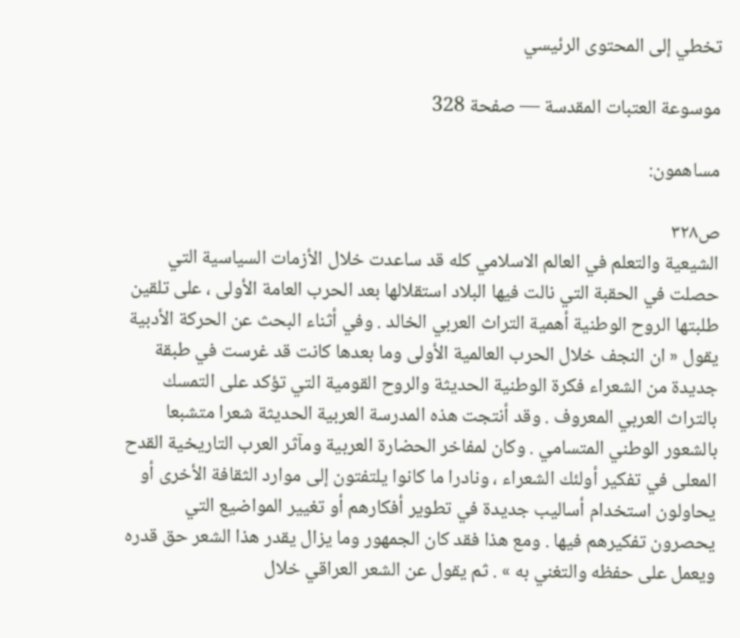تخطي إلى المحتوى الرئيسي

موسوعة العتبات المقدسة — صفحة 328

مساهمون:

ص٣٢٨
الشيعية والتعلم في العالم الاسلامي كله قد ساعدت خلال الأزمات السياسية التي حصلت في الحقبة التي نالت فيها البلاد استقلالها بعد الحرب العامة الأولى ، على تلقين طلبتها الروح الوطنية أهمية التراث العربي الخالد . وفي أثناء البحث عن الحركة الأدبية يقول « ان النجف خلال الحرب العالمية الأولى وما بعدها كانت قد غرست في طبقة جديدة من الشعراء فكرة الوطنية الحديثة والروح القومية التي تؤكد على التمسك بالتراث العربي المعروف . وقد أنتجت هذه المدرسة العربية الحديثة شعرا متشبعا بالشعور الوطني المتسامي . وكان لمفاخر الحضارة العربية ومآثر العرب التاريخية القدح المعلى في تفكير أولئك الشعراء ، ونادرا ما كانوا يلتفتون إلى موارد الثقافة الأخرى أو يحاولون استخدام أساليب جديدة في تطوير أفكارهم أو تغيير المواضيع التي يحصرون تفكيرهم فيها . ومع هذا فقد كان الجمهور وما يزال يقدر هذا الشعر حق قدره ويعمل على حفظه والتغني به » . ثم يقول عن الشعر العراقي خلال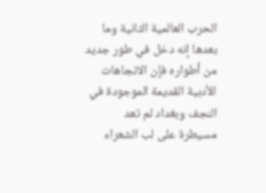الحرب العالمية الثانية وما بعدها إنه دخل في طور جديد من أطواره فإن الاتجاهات الأدبية القديمة الموجودة في النجف وبغداد لم تعد مسيطرة على لب الشعراء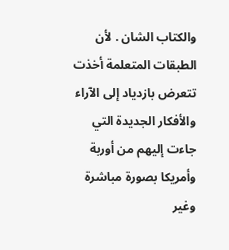والكتاب الشان . لأن الطبقات المتعلمة أخذت تتعرض بازدياد إلى الآراء والأفكار الجديدة التي جاءت إليهم من أوربة وأمريكا بصورة مباشرة وغير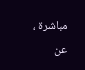مباشرة ، عن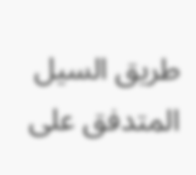طريق السيل المتدفق على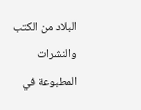البلاد من الكتب والنشرات المطبوعة في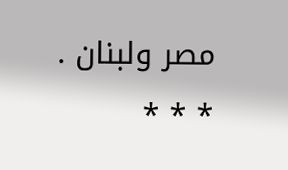مصر ولبنان . * * *